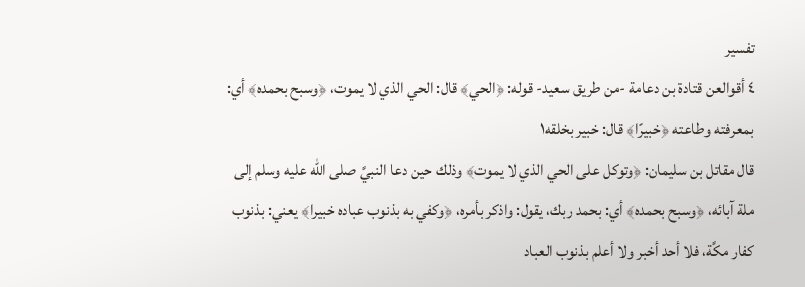تفسير
٤ أقوالعن قتادة بن دعامة -من طريق سعيد- قوله: ﴿الحي﴾ قال: الحي الذي لا يموت، ﴿وسبح بحمده﴾ أي: بمعرفته وطاعته ﴿خبيرًا﴾ قال: خبير بخلقه١
قال مقاتل بن سليمان: ﴿وتوكل على الحي الذي لا يموت﴾ وذلك حين دعا النبيَّ صلى الله عليه وسلم إلى ملة آبائه، ﴿وسبح بحمده﴾ أي: بحمد ربك، يقول: واذكر بأمره، ﴿وكفي به بذنوب عباده خبيرا﴾ يعني: بذنوب كفار مكَّة، فلا أحد أخبر ولا أعلم بذنوب العباد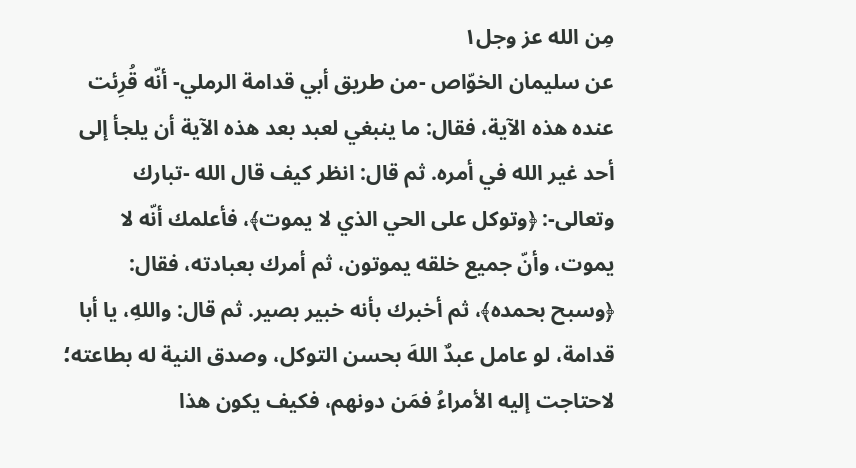مِن الله عز وجل١
عن سليمان الخوّاص -من طريق أبي قدامة الرملي- أنّه قُرِئت عنده هذه الآية، فقال: ما ينبغي لعبد بعد هذه الآية أن يلجأ إلى أحد غير الله في أمره. ثم قال: انظر كيف قال الله -تبارك وتعالى-: ﴿وتوكل على الحي الذي لا يموت﴾، فأعلمك أنّه لا يموت، وأنّ جميع خلقه يموتون، ثم أمرك بعبادته، فقال: ﴿وسبح بحمده﴾، ثم أخبرك بأنه خبير بصير. ثم قال: واللهِ، يا أبا قدامة، لو عامل عبدٌ اللهَ بحسن التوكل، وصدق النية له بطاعته؛ لاحتاجت إليه الأمراءُ فمَن دونهم، فكيف يكون هذا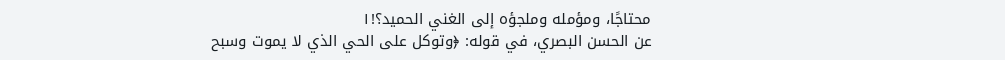محتاجًا، ومؤمله وملجؤه إلى الغني الحميد؟!١
عن الحسن البصري، في قوله: ﴿وتوكل على الحي الذي لا يموت وسبح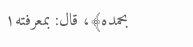بحمده﴾، قال: بمعرفته١